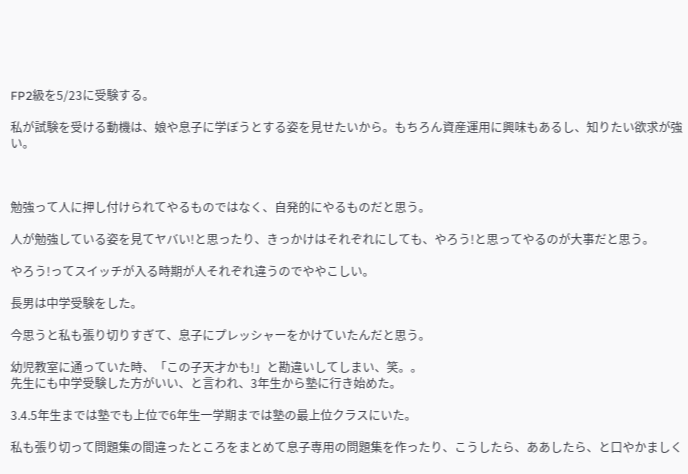FP2級を5/23に受験する。

私が試験を受ける動機は、娘や息子に学ぼうとする姿を見せたいから。もちろん資産運用に興味もあるし、知りたい欲求が強い。



勉強って人に押し付けられてやるものではなく、自発的にやるものだと思う。

人が勉強している姿を見てヤバい!と思ったり、きっかけはそれぞれにしても、やろう!と思ってやるのが大事だと思う。

やろう!ってスイッチが入る時期が人それぞれ違うのでややこしい。

長男は中学受験をした。

今思うと私も張り切りすぎて、息子にプレッシャーをかけていたんだと思う。

幼児教室に通っていた時、「この子天才かも!」と勘違いしてしまい、笑。。
先生にも中学受験した方がいい、と言われ、3年生から塾に行き始めた。

3.4.5年生までは塾でも上位で6年生一学期までは塾の最上位クラスにいた。

私も張り切って問題集の間違ったところをまとめて息子専用の問題集を作ったり、こうしたら、ああしたら、と口やかましく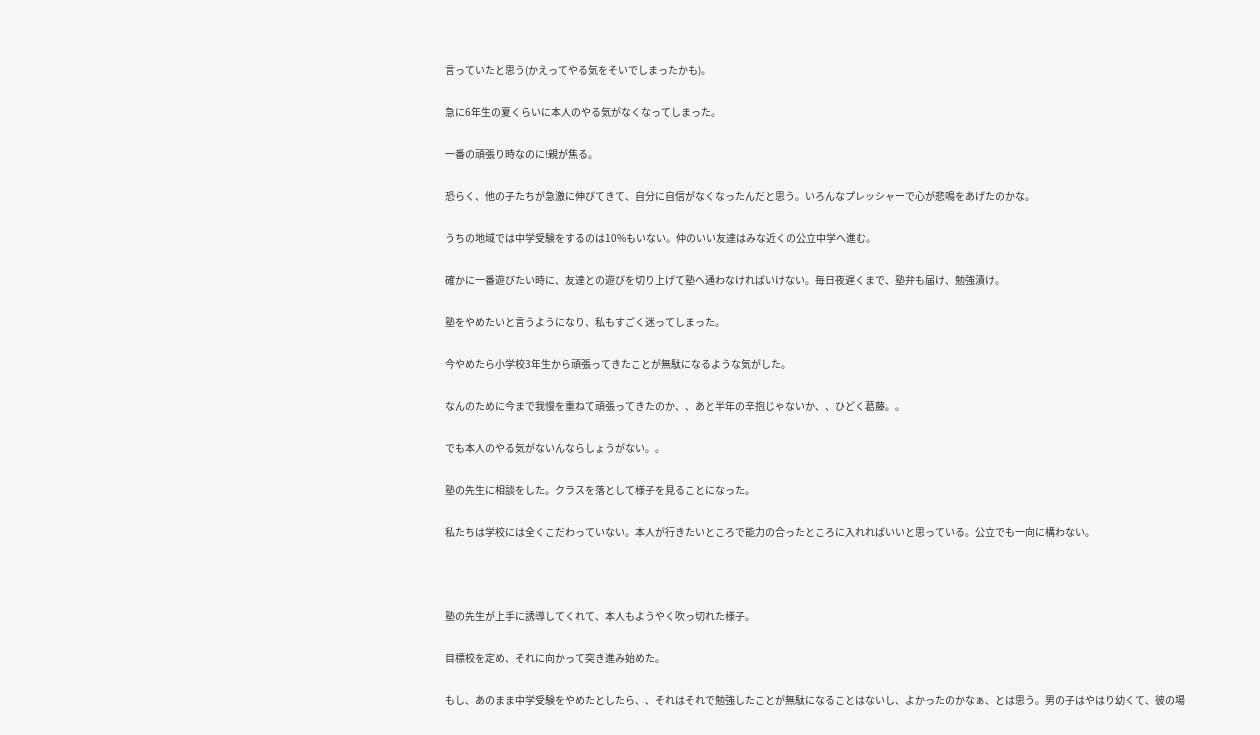言っていたと思う(かえってやる気をそいでしまったかも)。

急に6年生の夏くらいに本人のやる気がなくなってしまった。

一番の頑張り時なのに!親が焦る。

恐らく、他の子たちが急激に伸びてきて、自分に自信がなくなったんだと思う。いろんなプレッシャーで心が悲鳴をあげたのかな。

うちの地域では中学受験をするのは10%もいない。仲のいい友達はみな近くの公立中学へ進む。

確かに一番遊びたい時に、友達との遊びを切り上げて塾へ通わなければいけない。毎日夜遅くまで、塾弁も届け、勉強漬け。

塾をやめたいと言うようになり、私もすごく迷ってしまった。

今やめたら小学校3年生から頑張ってきたことが無駄になるような気がした。

なんのために今まで我慢を重ねて頑張ってきたのか、、あと半年の辛抱じゃないか、、ひどく葛藤。。

でも本人のやる気がないんならしょうがない。。

塾の先生に相談をした。クラスを落として様子を見ることになった。

私たちは学校には全くこだわっていない。本人が行きたいところで能力の合ったところに入れればいいと思っている。公立でも一向に構わない。



塾の先生が上手に誘導してくれて、本人もようやく吹っ切れた様子。

目標校を定め、それに向かって突き進み始めた。

もし、あのまま中学受験をやめたとしたら、、それはそれで勉強したことが無駄になることはないし、よかったのかなぁ、とは思う。男の子はやはり幼くて、彼の場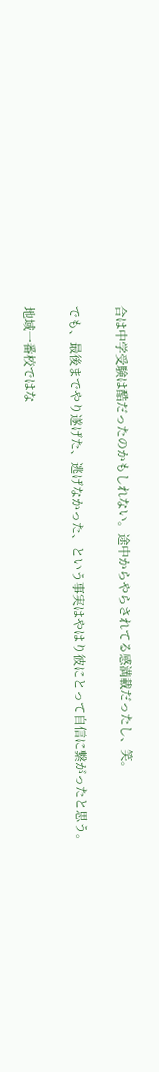合は中学受験は酷だったのかもしれない。途中からやらされてる感満載だったし、笑。

でも、最後までやり遂げた、逃げなかった、という事実はやはり彼にとって自信に繋がったと思う。

地域一番校ではな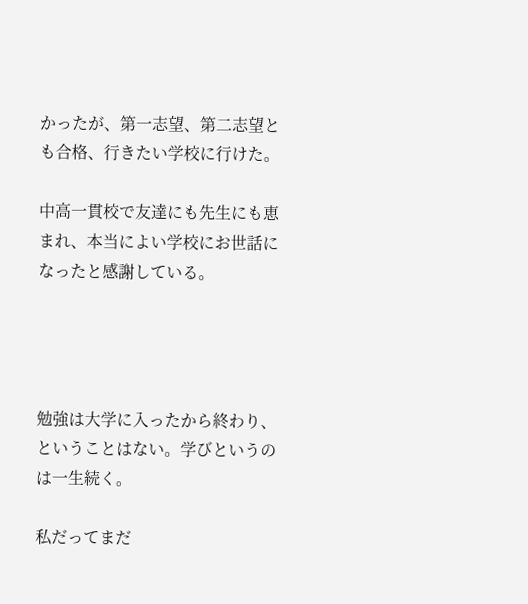かったが、第一志望、第二志望とも合格、行きたい学校に行けた。

中高一貫校で友達にも先生にも恵まれ、本当によい学校にお世話になったと感謝している。




勉強は大学に入ったから終わり、ということはない。学びというのは一生続く。

私だってまだ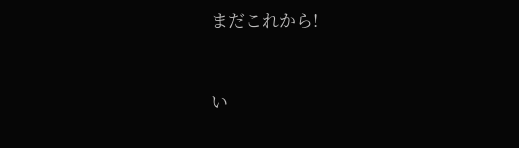まだこれから!


い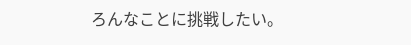ろんなことに挑戦したい。